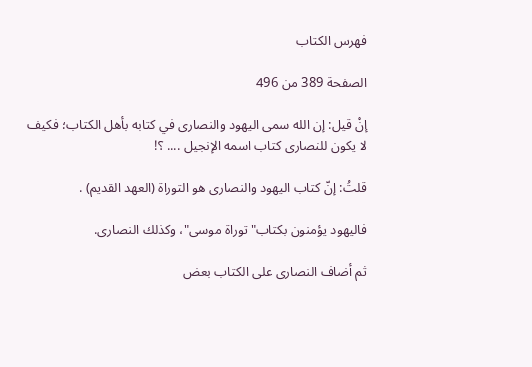فهرس الكتاب

الصفحة 389 من 496

إنْ قيل: إن الله سمى اليهود والنصارى في كتابه بأهل الكتاب؛ فكيف لا يكون للنصارى كتاب اسمه الإنجيل .... ؟!

قلتُ: إنّ كتاب اليهود والنصارى هو التوراة (العهد القديم) .

فاليهود يؤمنون بكتاب"توراة موسى"، وكذلك النصارى.

ثم أضاف النصارى على الكتاب بعض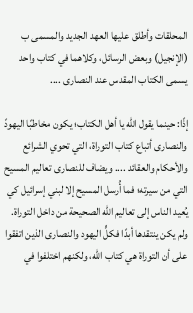المحلقات وأطلق عليها العهد الجديد والمسمى ب (الإنجيل) وبعض الرسائل، وكلاهما في كتاب واحد يسمى الكتاب المقدس عند النصارى ....

إذًا: حينما يقول الله يا أهل الكتاب؛ يكون مخاطبًا اليهودً والنصارى أتباع كتاب التوراة، التي تحوي الشرائع والأحكام والعقائد .... ويضاف للنصارى تعاليم المسيح التي من سيرته؛ فما أُرسل المسيح إلا لبني إسرائيل كي يُعيد الناس إلى تعاليم الله الصحيحة من داخل التوراة. ولم يكن ينتقدها أبدًا فكلٍّ اليهود والنصارى الذين اتفقوا على أن التوراة هي كتاب الله، ولكنهم اختلفوا في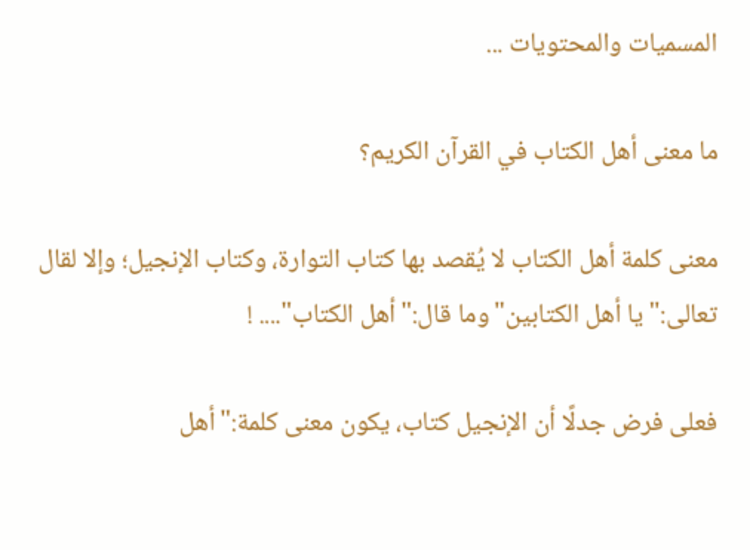المسميات والمحتويات ...

ما معنى أهل الكتاب في القرآن الكريم؟

معنى كلمة أهل الكتاب لا يُقصد بها كتاب التوارة، وكتاب الإنجيل؛ وإلا لقال تعالى:"يا أهل الكتابين"وما قال:"أهل الكتاب".... !

فعلى فرض جدلًا أن الإنجيل كتاب، يكون معنى كلمة:"أهل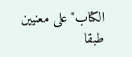الكتاب"على معنيين طبقا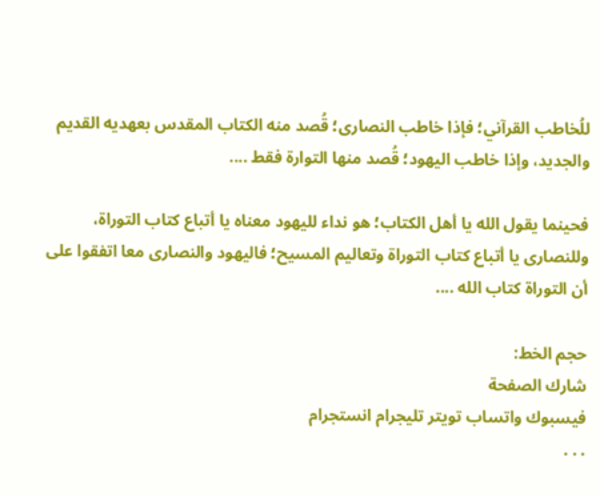للُخاطب القرآني؛ فإذا خاطب النصارى؛ قُصد منه الكتاب المقدس بعهديه القديم والجديد، وإذا خاطب اليهود؛ قُصد منها التوارة فقط ....

فحينما يقول الله يا أهل الكتاب؛ هو نداء لليهود معناه يا أتباع كتاب التوراة، وللنصارى يا أتباع كتاب التوراة وتعاليم المسيح؛ فاليهود والنصارى معا اتفقوا على أن التوراة كتاب الله ....

حجم الخط:
شارك الصفحة
فيسبوك واتساب تويتر تليجرام انستجرام
. . .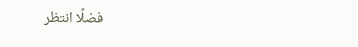فضلًا انتظر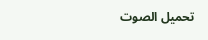تحميل الصوت